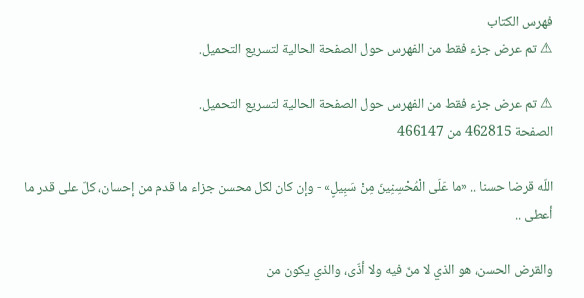فهرس الكتاب
⚠ تم عرض جزء فقط من الفهرس حول الصفحة الحالية لتسريع التحميل.

⚠ تم عرض جزء فقط من الفهرس حول الصفحة الحالية لتسريع التحميل.
الصفحة 462815 من 466147

اللّه قرضا حسنا .. «ما عَلَى الْمُحْسِنِينَ مِنْ سَبِيلٍ» - وإن كان لكل محسن جزاء ما قدم من إحسان، كلّ على قدر ما أعطى ..

والقرض الحسن، هو الذي لا منّ فيه ولا أذّى، والذي يكون من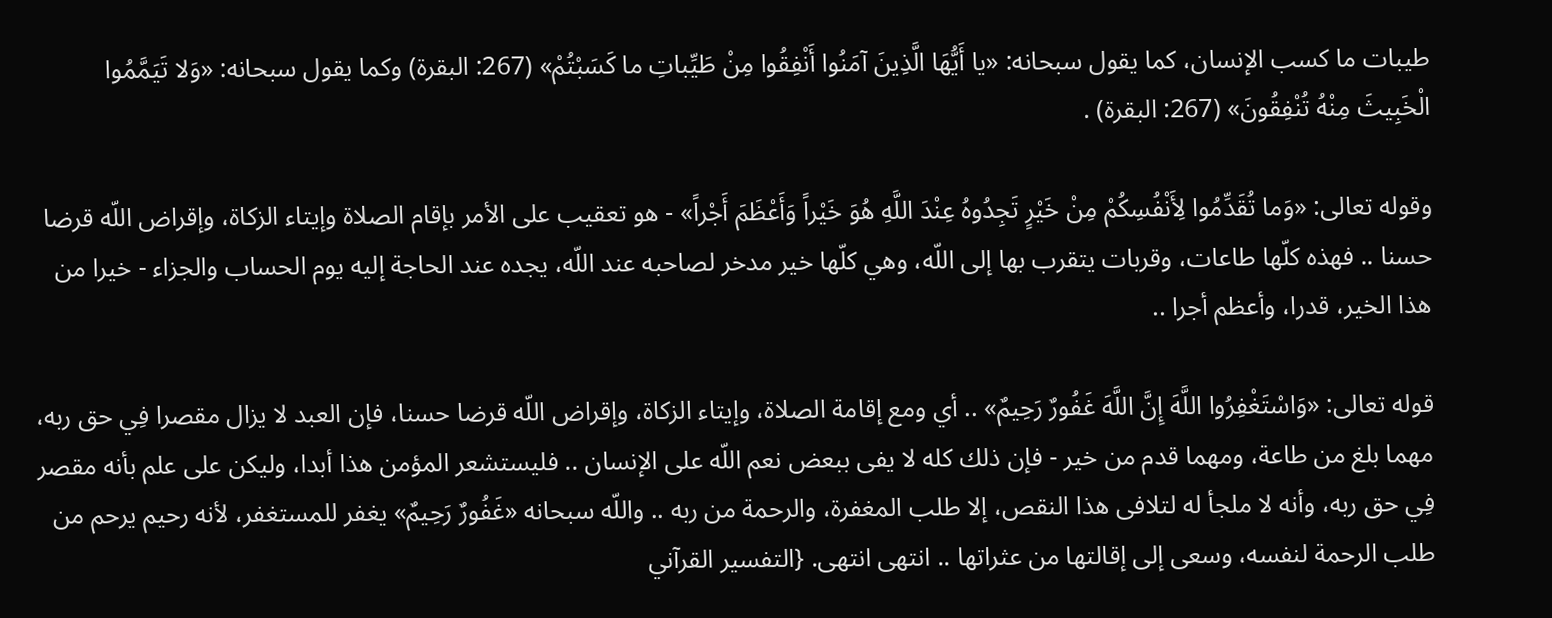طيبات ما كسب الإنسان، كما يقول سبحانه: «يا أَيُّهَا الَّذِينَ آمَنُوا أَنْفِقُوا مِنْ طَيِّباتِ ما كَسَبْتُمْ» (267: البقرة) وكما يقول سبحانه: «وَلا تَيَمَّمُوا الْخَبِيثَ مِنْهُ تُنْفِقُونَ» (267: البقرة) .

وقوله تعالى: «وَما تُقَدِّمُوا لِأَنْفُسِكُمْ مِنْ خَيْرٍ تَجِدُوهُ عِنْدَ اللَّهِ هُوَ خَيْراً وَأَعْظَمَ أَجْراً» - هو تعقيب على الأمر بإقام الصلاة وإيتاء الزكاة، وإقراض اللّه قرضا حسنا .. فهذه كلّها طاعات، وقربات يتقرب بها إلى اللّه، وهي كلّها خير مدخر لصاحبه عند اللّه، يجده عند الحاجة إليه يوم الحساب والجزاء - خيرا من هذا الخير، قدرا، وأعظم أجرا ..

قوله تعالى: «وَاسْتَغْفِرُوا اللَّهَ إِنَّ اللَّهَ غَفُورٌ رَحِيمٌ» .. أي ومع إقامة الصلاة، وإيتاء الزكاة، وإقراض اللّه قرضا حسنا، فإن العبد لا يزال مقصرا فِي حق ربه، مهما بلغ من طاعة، ومهما قدم من خير - فإن ذلك كله لا يفى ببعض نعم اللّه على الإنسان .. فليستشعر المؤمن هذا أبدا، وليكن على علم بأنه مقصر فِي حق ربه، وأنه لا ملجأ له لتلافى هذا النقص، إلا طلب المغفرة، والرحمة من ربه .. واللّه سبحانه «غَفُورٌ رَحِيمٌ» يغفر للمستغفر، لأنه رحيم يرحم من طلب الرحمة لنفسه، وسعى إلى إقالتها من عثراتها .. انتهى انتهى. {التفسير القرآني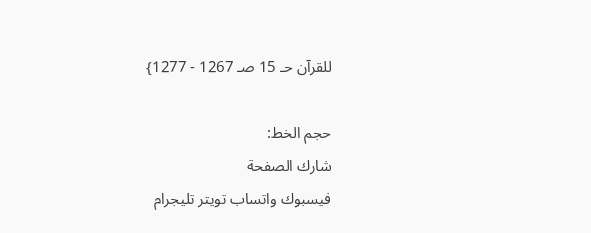للقرآن حـ 15 صـ 1267 - 1277}

حجم الخط:
شارك الصفحة
فيسبوك واتساب تويتر تليجرام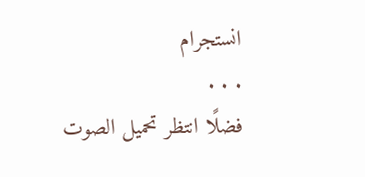انستجرام
. . .
فضلًا انتظر تحميل الصوت